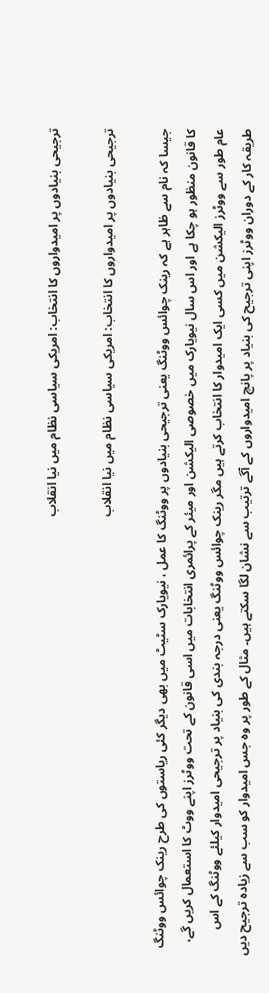ترجیحی بنیادوں پر امیدواروں کا انتخاب: امریکی سیاسی نظام میں نیا انقلاب

ترجیحی بنیادوں پر امیدواروں کا انتخاب: امریکی سیاسی نظام میں نیا انقلاب

جیسا کہ نام سے ظاہر ہے کہ رینک چوائس ووٹنگ یعنی ترجیحی بنیادوں پر ووٹنگ کا عمل ، نیویارک سٹیٹ میں بھی دیگر کئی ریاستوں کی طرح رینک چوائس ووٹنگ کا قانون منظور ہو چکا ہے اور اس سال نیویارک میں خصوصی الیکشن اور میئر کے پرائمری انتخابات میں اسی قانون کے تحت ووٹرز اپنے ووٹ کا استعمال کریں گے، عام طور سے ووٹرز الیکشن میں کسی ایک امیدوار کا انتخاب کرتے ہیں مگر رینک چوائس ووٹنگ یعنی درجہ بندی کی بنیاد پر ترجیحی امیدوار کیلئے ووٹنگ کے اس طریقہ کار کے دوران ووٹرز اپنی ترجیح کی بنیاد پر پانچ امیدواروں کے آگے ترتیب سے نشان لگا سکتے ہیں۔ مثال کے طور پر وہ جس امیدوار کو سب سے زیادہ ترجیح دیں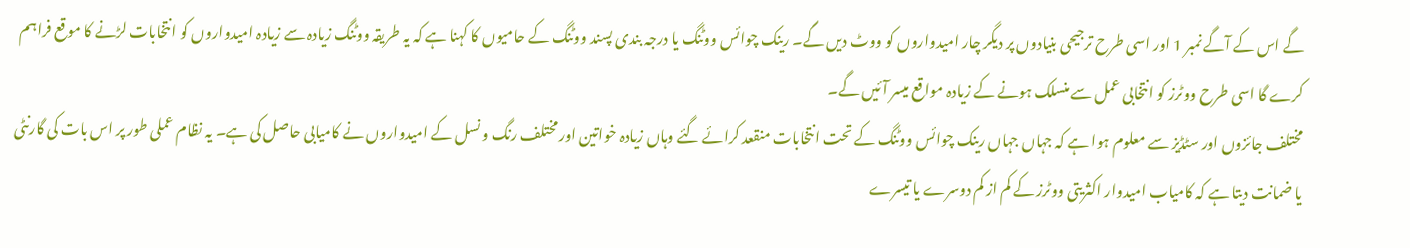گے اس کے آگے نمبر 1 اور اسی طرح ترجیحی بنیادوں پر دیگر چار امیدواروں کو ووٹ دیں گے۔ رینک چوائس ووٹنگ یا درجہ بندی پسند ووٹنگ کے حامیوں کا کہنا ہے کہ یہ طریقہ ووٹنگ زیادہ سے زیادہ امیدواروں کو انتخابات لڑنے کا موقع فراہم کرے گا اسی طرح ووٹرز کو انتخابی عمل سے منسلک ہونے کے زیادہ مواقع میسر آئیں گے۔
مختلف جائزوں اور سٹڈیز سے معلوم ہوا ہے کہ جہاں جہاں رینک چوائس ووٹنگ کے تحت انتخابات منقعد کرائے گئے وہاں زیادہ خواتین اور مختلف رنگ و نسل کے امیدواروں نے کامیابی حاصل کی ہے۔ یہ نظام عملی طور پر اس بات کی گارنٹی یا ضمانت دیتا ہے کہ کامیاب امیدوار اکثریتی ووٹرز کے کم از کم دوسرے یا تیسرے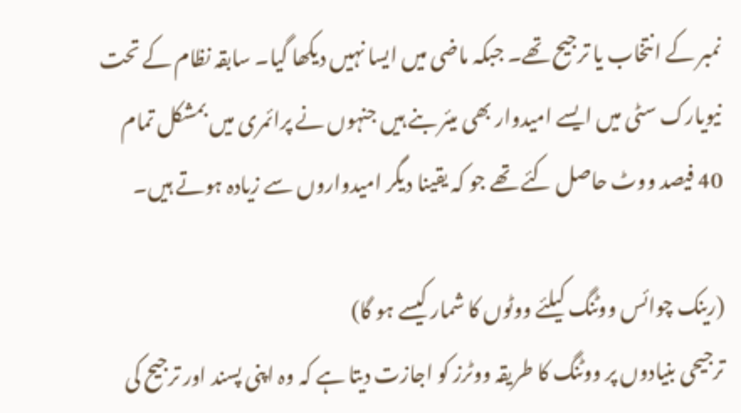نمبر کے انتخاب یا ترجیح تھے۔ جبکہ ماضی میں ایسا نہیں دیکھا گیا۔ سابقہ نظام کے تحت نیویارک سٹی میں ایسے امیدوار بھی میئر بنے ہیں جنہوں نے پرائمری میں بمشکل تمام 40 فیصد ووٹ حاصل کئے تھے جو کہ یقینا دیگر امیدواروں سے زیادہ ہوتے ہیں۔

(رینک چوائس ووٹنگ کیلئے ووٹوں کا شمار کیسے ہو گا)
ترجیحی بنیادوں پر ووٹنگ کا طریقہ ووٹرز کو اجازت دیتا ہے کہ وہ اپنی پسند اور ترجیح کی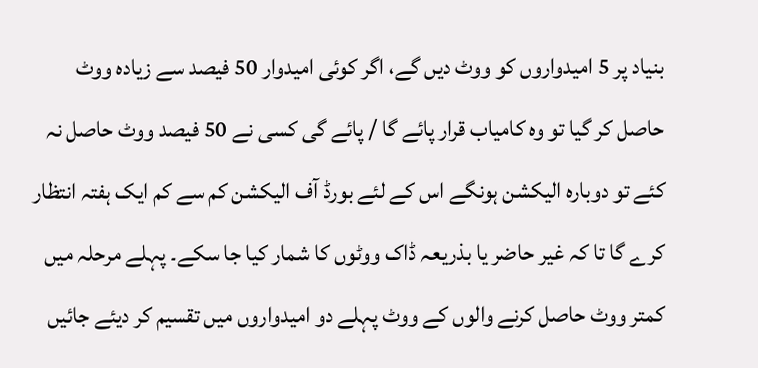بنیاد پر 5 امیدواروں کو ووٹ دیں گے، اگر کوئی امیدوار 50 فیصد سے زیادہ ووٹ حاصل کر گیا تو وہ کامیاب قرار پائے گا / پائے گی کسی نے 50 فیصد ووٹ حاصل نہ کئے تو دوبارہ الیکشن ہونگے اس کے لئے بورڈ آف الیکشن کم سے کم ایک ہفتہ انتظار کرے گا تا کہ غیر حاضر یا بذریعہ ڈاک ووٹوں کا شمار کیا جا سکے۔ پہلے مرحلہ میں کمتر ووٹ حاصل کرنے والوں کے ووٹ پہلے دو امیدواروں میں تقسیم کر دیئے جائیں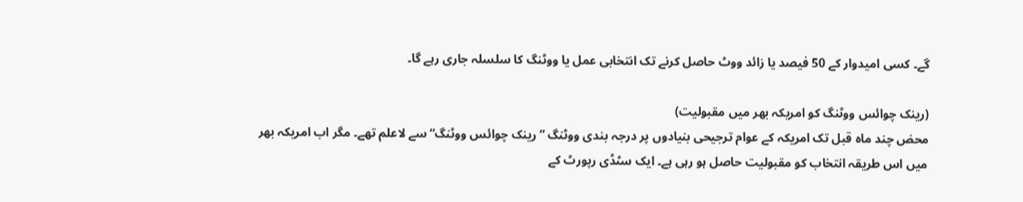گے۔ کسی امیدوار کے 50 فیصد یا زائد ووٹ حاصل کرنے تک انتخابی عمل یا ووٹنگ کا سلسلہ جاری رہے گا۔

(رینک چوائس ووٹنگ کو امریکہ بھر میں مقبولیت)
محض چند ماہ قبل تک امریکہ کے عوام ترجیحی بنیادوں پر درجہ بندی ووٹنگ ” رینک چوائس ووٹنگ“ سے لاعلم تھے۔ مگر اب امریکہ بھر میں اس طریقہ انتخاب کو مقبولیت حاصل ہو رہی ہے۔ ایک سٹڈی رپورٹ کے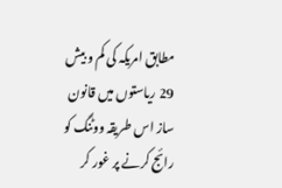مطابق امریکہ کی کم و بیش 29 ریاستوں میں قانون ساز اس طریقہ ووٹنگ کو رائج کرنے پر غور کر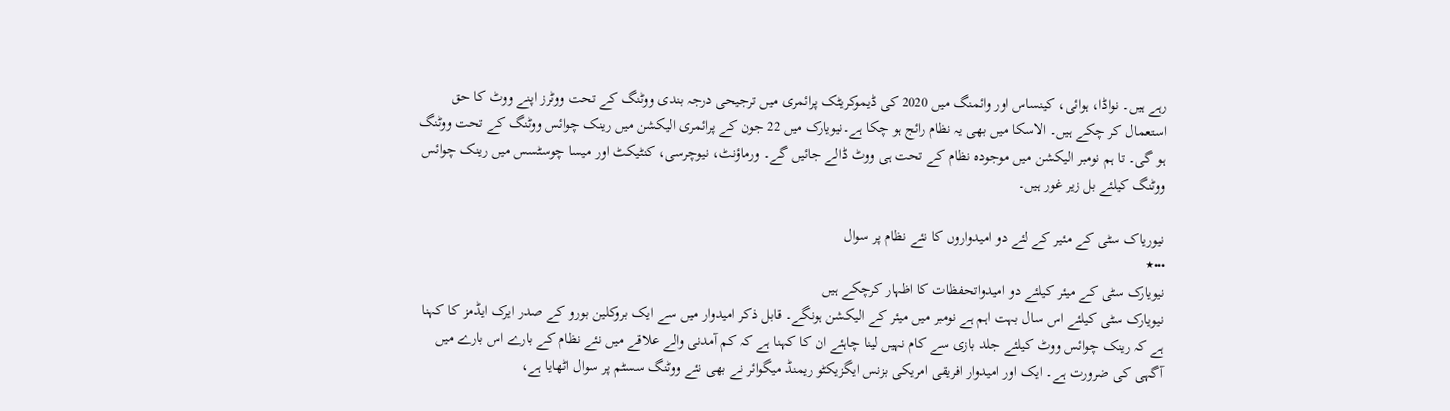رہے ہیں۔ نواڈا، ہوائی، کینساس اور وائمنگ میں 2020 کی ڈیموکریٹک پرائمری میں ترجیحی درجہ بندی ووٹنگ کے تحت ووٹرز اپنے ووٹ کا حق استعمال کر چکے ہیں۔ الاسکا میں بھی یہ نظام رائج ہو چکا ہے۔نیویارک میں 22 جون کے پرائمری الیکشن میں رینک چوائس ووٹنگ کے تحت ووٹنگ ہو گی۔ تا ہم نومبر الیکشن میں موجودہ نظام کے تحت ہی ووٹ ڈالے جائیں گے۔ ورماؤنٹ، نیوچرسی، کنٹیکٹ اور میسا چوسٹسس میں رینک چوائس ووٹنگ کیلئے بل زیر غور ہیں۔

نیوریاک سٹی کے مئیر کے لئے دو امیدواروں کا نئے نظام پر سوال
•••٭
نیویارک سٹی کے میئر کیلئے دو امیدواتحفظات کا اظہار کرچکے ہیں
نیویارک سٹی کیلئے اس سال بہت اہم ہے نومبر میں میئر کے الیکشن ہونگے۔ قابل ذکر امیدوار میں سے ایک بروکلین بورو کے صدر ایرک ایڈمز کا کہنا ہے کہ رینک چوائس ووٹ کیلئے جلد بازی سے کام نہیں لینا چاہئے ان کا کہنا ہے کہ کم آمدنی والے علاقے میں نئے نظام کے بارے اس بارے میں آگہی کی ضرورت ہے۔ ایک اور امیدوار افریقی امریکی بزنس ایگزیکٹو ریمنڈ میگوائر نے بھی نئے ووٹنگ سسٹم پر سوال اٹھایا ہے،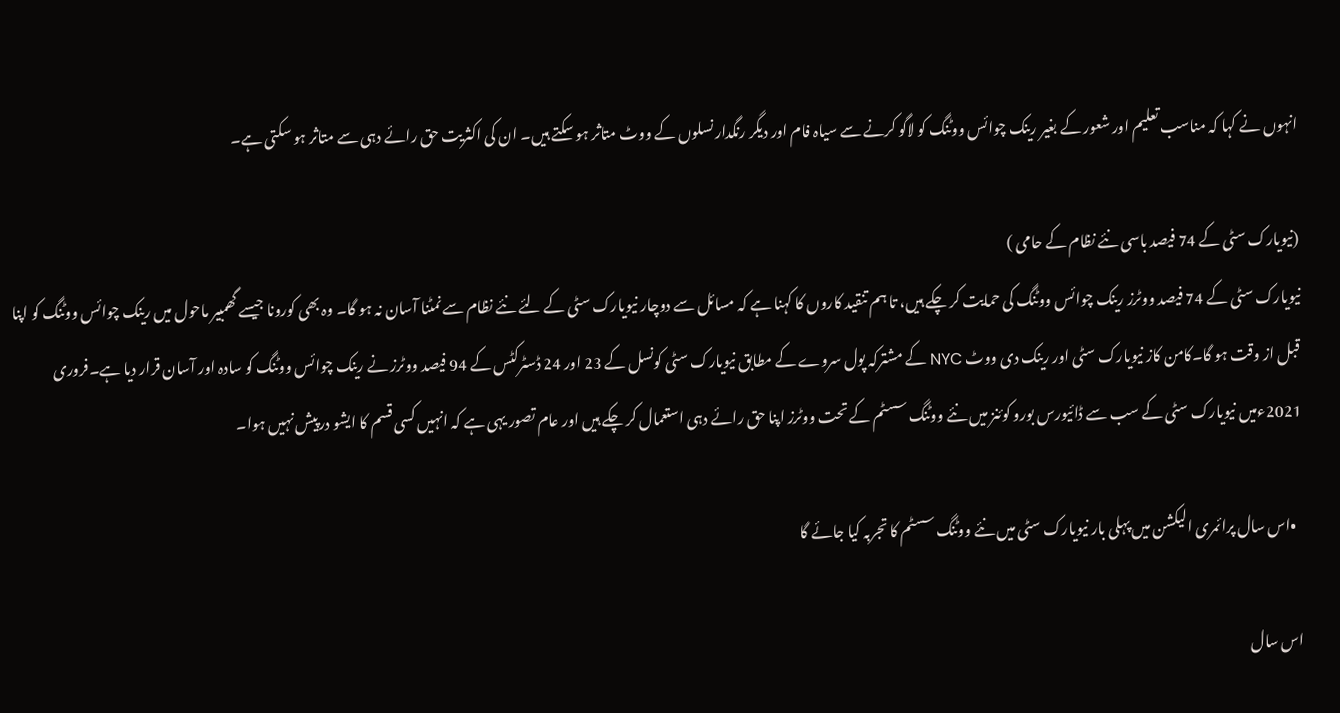انہوں نے کہا کہ مناسب تعلیم اور شعور کے بغیر رینک چوائس ووٹنگ کو لاگو کرنے سے سیاہ فام اور دیگر رنگدار نسلوں کے ووٹ متاثر ہو سکتے ہیں۔ ان کی اکثریت حق رائے دہی سے متاثر ہو سکتی ہے۔

(نیویارک سٹی کے 74 فیصد باسی نئے نظام کے حامی )
نیویارک سٹی کے 74 فیصد ووٹرز رینک چوائس ووٹنگ کی حمایت کر چکے ہیں، تا ہم تنقید کاروں کا کہنا ہے کہ مسائل سے دوچار نیویارک سٹی کے لئے نئے نظام سے نمٹنا آسان نہ ہو گا۔ وہ بھی کورونا جیسے گھمبیر ماحول میں رینک چوائس ووٹنگ کو اپنا قبل از وقت ہو گا۔کامن کاز نیویارک سٹی اور رینک دی ووٹ NYC کے مشترکہ پول سروے کے مطابق نیویارک سٹی کونسل کے 23 اور 24 ڈسٹرکٹس کے 94 فیصد ووٹرز نے رینک چوائس ووٹنگ کو سادہ اور آسان قرار دیا ہے۔فروری 2021ءمیں نیویارک سٹی کے سب سے ڈائیورس بورو کوئنز میں نئے ووٹنگ سسٹم کے تحت ووٹرز اپنا حق رائے دہی استعمال کر چکے ہیں اور عام تصور یہی ہے کہ انہیں کسی قسم کا ایشو درپیش نہیں ہوا۔

  •اس سال پرائمری الیکشن میں پہلی بار نیویارک سٹی میں نئے ووٹنگ سسٹم کا تجربہ کیا جائے گا

اس سال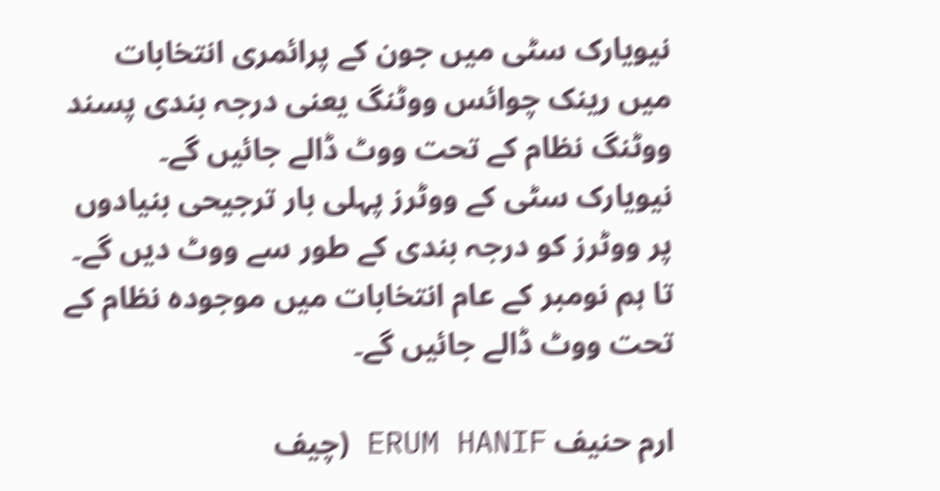نیویارک سٹی میں جون کے پرائمری انتخابات میں رینک چوائس ووٹنگ یعنی درجہ بندی پسند ووٹنگ نظام کے تحت ووٹ ڈالے جائیں گے۔ نیویارک سٹی کے ووٹرز پہلی بار ترجیحی بنیادوں پر ووٹرز کو درجہ بندی کے طور سے ووٹ دیں گے۔ تا ہم نومبر کے عام انتخابات میں موجودہ نظام کے تحت ووٹ ڈالے جائیں گے۔

ارم حنیف ERUM HANIF (چیف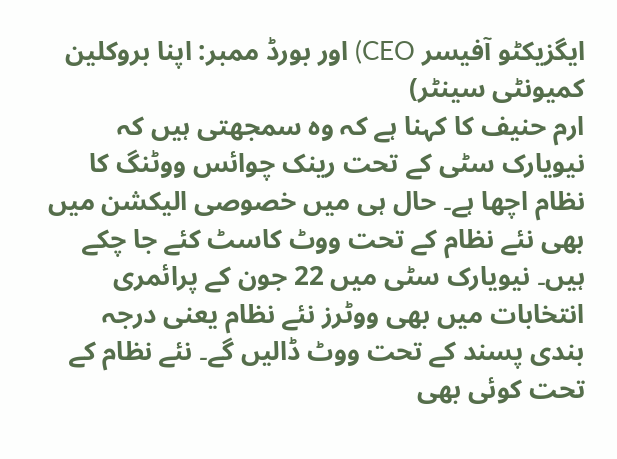ایگزیکٹو آفیسر CEO) اور بورڈ ممبر: اپنا بروکلین کمیونٹی سینٹر)
ارم حنیف کا کہنا ہے کہ وہ سمجھتی ہیں کہ نیویارک سٹی کے تحت رینک چوائس ووٹنگ کا نظام اچھا ہے۔ حال ہی میں خصوصی الیکشن میں بھی نئے نظام کے تحت ووٹ کاسٹ کئے جا چکے ہیں۔ نیویارک سٹی میں 22 جون کے پرائمری انتخابات میں بھی ووٹرز نئے نظام یعنی درجہ بندی پسند کے تحت ووٹ ڈالیں گے۔ نئے نظام کے تحت کوئی بھی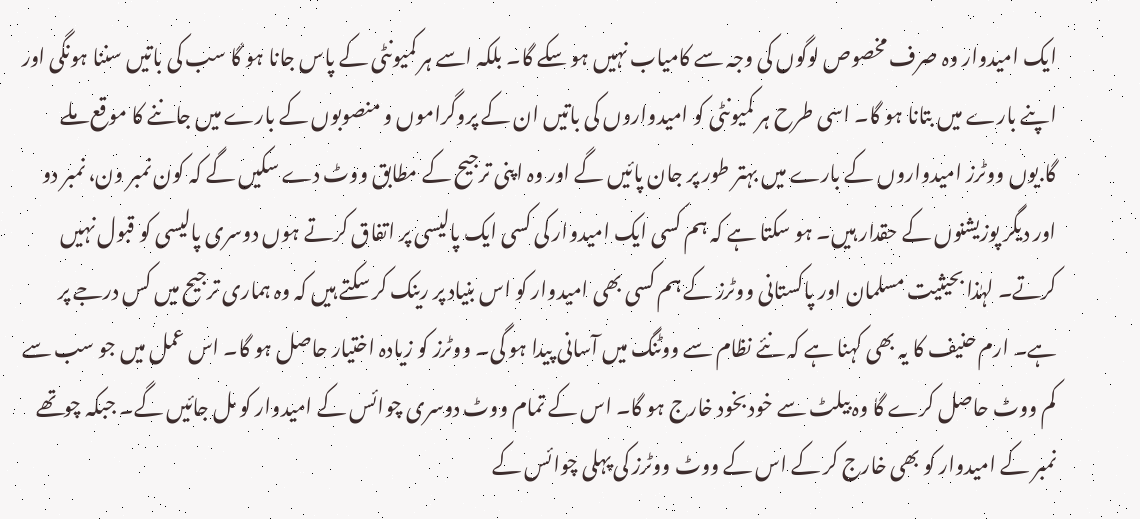ایک امیدوار وہ صرف مخصوص لوگوں کی وجہ سے کامیاب نہیں ہو سکے گا۔ بلکہ اسے ہر کمیونٹی کے پاس جانا ہو گا سب کی باتیں سننا ہونگی اور اپنے بارے میں بتانا ہو گا۔ اسی طرح ہر کمیونٹی کو امیدواروں کی باتیں ان کے پروگراموں و منصوبوں کے بارے میں جاننے کا موقع ملے گا.یوں ووٹرز امیدواروں کے بارے میں بہتر طور پر جان پائیں گے اور وہ اپنی ترجیح کے مطابق ووٹ دے سکیں گے کہ کون نمبر ون، نمبر دو اور دیگر پوزیشنوں کے حقدار ہیں۔ ہو سکتا ہے کہ ہم کسی ایک امیدوار کی کسی ایک پالیسی پر اتفاق کرتے ہوں دوسری پالیسی کو قبول نہیں کرتے۔ لہٰذا بحیثیت مسلمان اور پاکستانی ووٹرز کے ہم کسی بھی امیدوار کو اس بنیاد پر رینک کر سکتے ہیں کہ وہ ہماری ترجیح میں کس درجے پر ہے۔ ارم حنیف کا یہ بھی کہنا ہے کہ نئے نظام سے ووٹنگ میں آسانی پیدا ہو گی۔ ووٹرز کو زیادہ اختیار حاصل ہو گا۔ اس عمل میں جو سب سے کم ووٹ حاصل کرے گا وہ بیلٹ سے خود بخود خارج ہو گا۔ اس کے تمام ووٹ دوسری چوائس کے امیدوار کو مل جائیں گے۔ جبکہ چوتھے نمبر کے امیدوار کو بھی خارج کر کے اس کے ووٹ ووٹرز کی پہلی چوائس کے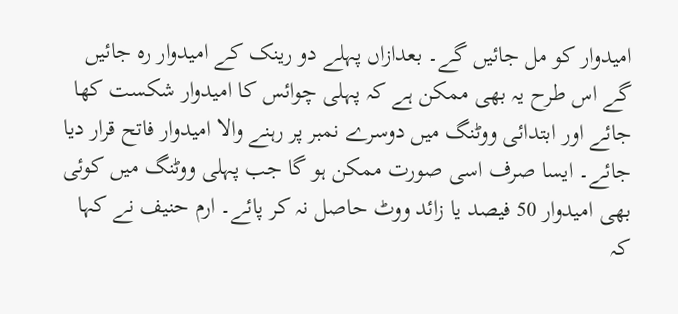امیدوار کو مل جائیں گے۔ بعدازاں پہلے دو رینک کے امیدوار رہ جائیں گے اس طرح یہ بھی ممکن ہے کہ پہلی چوائس کا امیدوار شکست کھا جائے اور ابتدائی ووٹنگ میں دوسرے نمبر پر رہنے والا امیدوار فاتح قرار دیا جائے۔ ایسا صرف اسی صورت ممکن ہو گا جب پہلی ووٹنگ میں کوئی بھی امیدوار 50 فیصد یا زائد ووٹ حاصل نہ کر پائے۔ ارم حنیف نے کہا کہ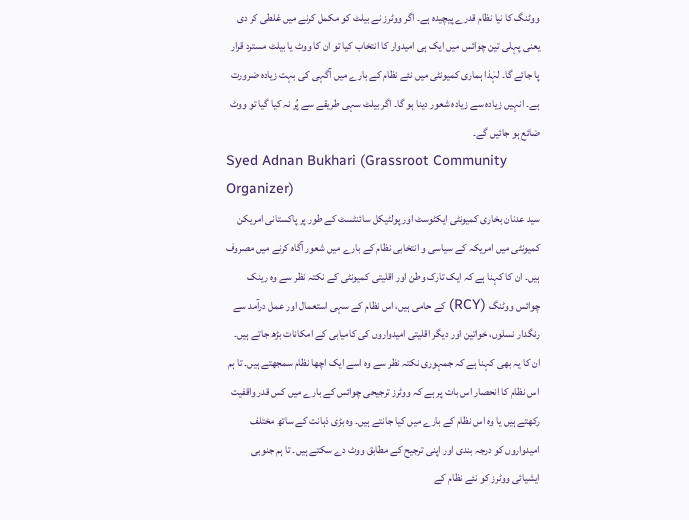ووٹنگ کا نیا نظام قدرے پیچیدہ ہے۔ اگر ووٹرز نے بیلٹ کو مکمل کرنے میں غلطی کر دی یعنی پہلی تین چوائس میں ایک ہی امیدوار کا انتخاب کیا تو ان کا ووٹ یا بیلٹ مسترد قرار پا جائے گا۔ لہٰذا ہماری کمیونٹی میں نئے نظام کے بارے میں آگہی کی بہت زیادہ ضرورت ہے۔ انہیں زیادہ سے زیادہ شعور دینا ہو گا۔ اگر بیلٹ سہی طریقے سے پُر نہ کیا گیا تو ووٹ ضائع ہو جائیں گے۔
Syed Adnan Bukhari (Grassroot Community Organizer)
سید عدنان بخاری کمیونٹی ایکٹوسٹ اور پولٹیکل سائنٹسٹ کے طور پر پاکستانی امریکن کمیونٹی میں امریکہ کے سیاسی و انتخابی نظام کے بارے میں شعور آگاہ کرنے میں مصروف ہیں۔ ان کا کہنا ہے کہ ایک تارک وطن اور اقلیتی کمیونٹی کے نکتہ نظر سے وہ رینک چوائس ووٹنگ (RCY) کے حامی ہیں، اس نظام کے سہی استعمال اور عمل درآمد سے رنگدار نسلوں، خواتین اور دیگر اقلیتی امیدواروں کی کامیابی کے امکانات بڑھ جاتے ہیں۔ ان کا یہ بھی کہنا ہے کہ جمہوری نکتہ نظر سے وہ اسے ایک اچھا نظام سمجھتے ہیں۔ تا ہم اس نظام کا انحصار اس بات پر ہے کہ ووٹرز ترجیحی چوائس کے بارے میں کس قدر واقفیت رکھتے ہیں یا وہ اس نظام کے بارے میں کیا جانتے ہیں۔ وہ بڑی ذہانت کے ساتھ مختلف امیدواروں کو درجہ بندی اور اپنی ترجیح کے مطابق ووٹ دے سکتے ہیں۔ تا ہم جنوبی ایشیائی ووٹرز کو نئے نظام کے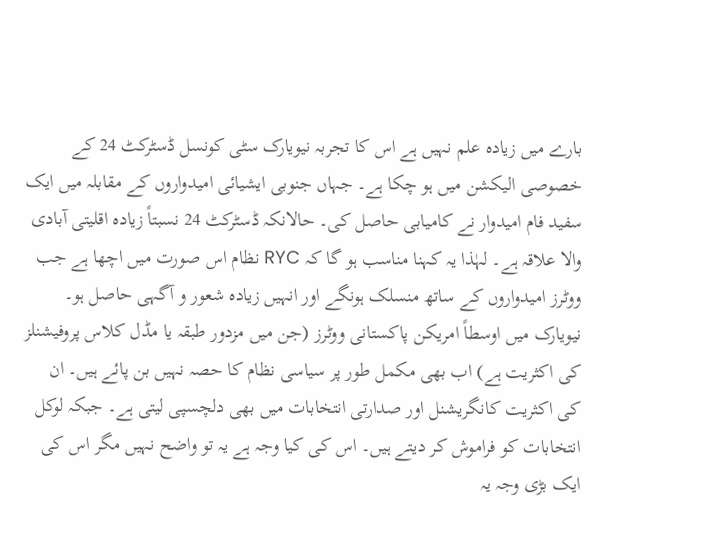بارے میں زیادہ علم نہیں ہے اس کا تجربہ نیویارک سٹی کونسل ڈسٹرکٹ 24 کے خصوصی الیکشن میں ہو چکا ہے۔ جہاں جنوبی ایشیائی امیدواروں کے مقابلہ میں ایک سفید فام امیدوار نے کامیابی حاصل کی۔ حالانکہ ڈسٹرکٹ 24 نسبتاً زیادہ اقلیتی آبادی والا علاقہ ہے۔ لہٰذا یہ کہنا مناسب ہو گا کہ RYC نظام اس صورت میں اچھا ہے جب ووٹرز امیدواروں کے ساتھ منسلک ہونگے اور انہیں زیادہ شعور و آگہی حاصل ہو۔ نیویارک میں اوسطاً امریکن پاکستانی ووٹرز (جن میں مزدور طبقہ یا مڈل کلاس پروفیشنلز کی اکثریت ہے) اب بھی مکمل طور پر سیاسی نظام کا حصہ نہیں بن پائے ہیں۔ ان کی اکثریت کانگریشنل اور صدارتی انتخابات میں بھی دلچسپی لیتی ہے۔ جبکہ لوکل انتخابات کو فراموش کر دیتے ہیں۔ اس کی کیا وجہ ہے یہ تو واضح نہیں مگر اس کی ایک بڑی وجہ یہ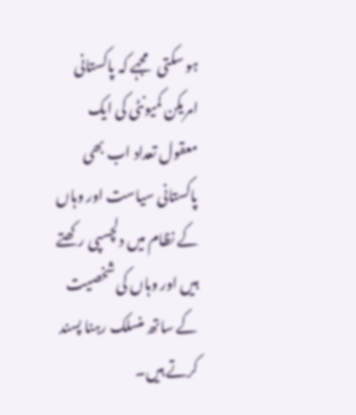ہو سکتی مجہے کہ پاکستانی امریکن کمیونٹی کی ایک معقول تعداد اب بھی پاکستانی سیاست اور وہاں کے نظام میں دلچسپی رکھتے ہیں اور وہاں کی شخصیت کے ساتھ منسلک رہنا پسند کرتے ہیں۔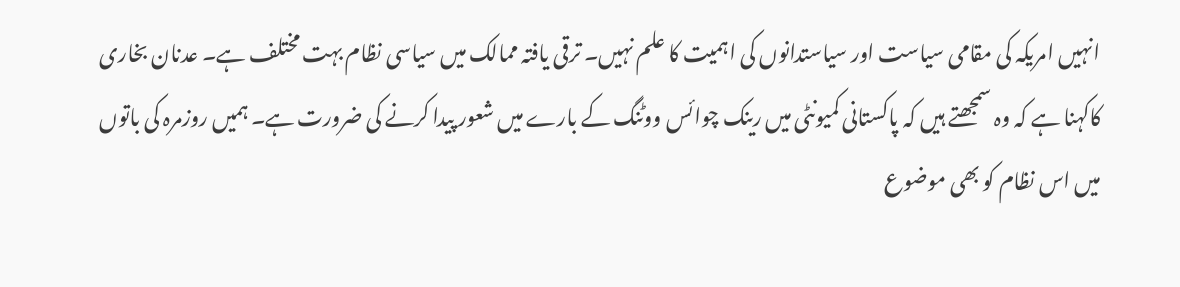انہیں امریکہ کی مقامی سیاست اور سیاستدانوں کی اہمیت کا علم نہیں۔ ترقی یافتہ ممالک میں سیاسی نظام بہت مختلف ہے۔ عدنان بخاری کاکہنا ہے کہ وہ سمجھتے ہیں کہ پاکستانی کمیونٹی میں رینک چوائس ووٹنگ کے بارے میں شعور پیدا کرنے کی ضرورت ہے۔ ہمیں روزمرہ کی باتوں میں اس نظام کو بھی موضوع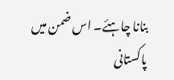بنانا چاہئے۔ اس ضمن میں پاکستانی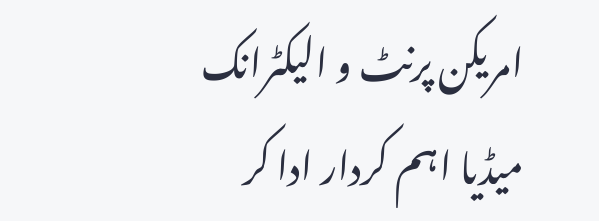امریکن پرنٹ و الیکٹرانک میڈیا اہم کردار ادا کر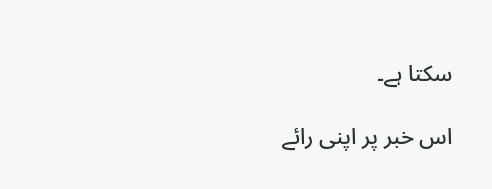سکتا ہے۔

اس خبر پر اپنی رائے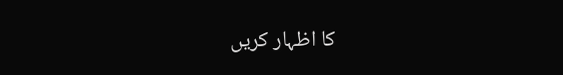کا اظہار کریں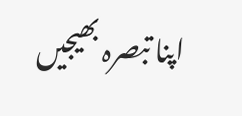اپنا تبصرہ بھیجیں